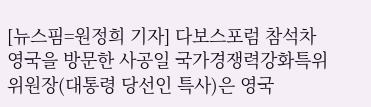[뉴스핌=원정희 기자] 다보스포럼 참석차 영국을 방문한 사공일 국가경쟁력강화특위 위원장(대통령 당선인 특사)은 영국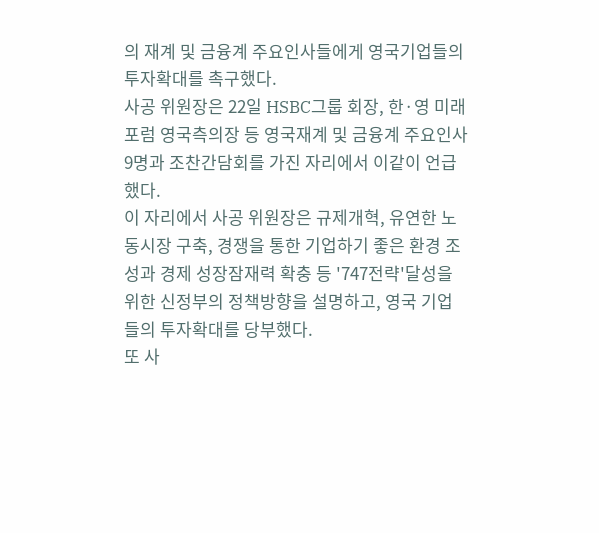의 재계 및 금융계 주요인사들에게 영국기업들의 투자확대를 촉구했다.
사공 위원장은 22일 HSBC그룹 회장, 한·영 미래포럼 영국측의장 등 영국재계 및 금융계 주요인사 9명과 조찬간담회를 가진 자리에서 이같이 언급했다.
이 자리에서 사공 위원장은 규제개혁, 유연한 노동시장 구축, 경쟁을 통한 기업하기 좋은 환경 조성과 경제 성장잠재력 확충 등 '747전략'달성을 위한 신정부의 정책방향을 설명하고, 영국 기업들의 투자확대를 당부했다.
또 사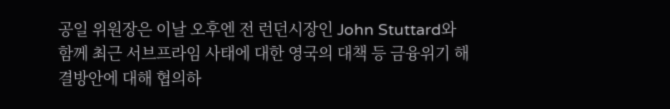공일 위원장은 이날 오후엔 전 런던시장인 John Stuttard와 함께 최근 서브프라임 사태에 대한 영국의 대책 등 금융위기 해결방안에 대해 협의하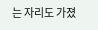는 자리도 가졌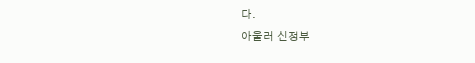다.
아울러 신정부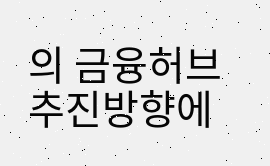의 금융허브 추진방향에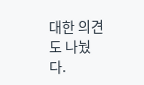대한 의견도 나눴다.